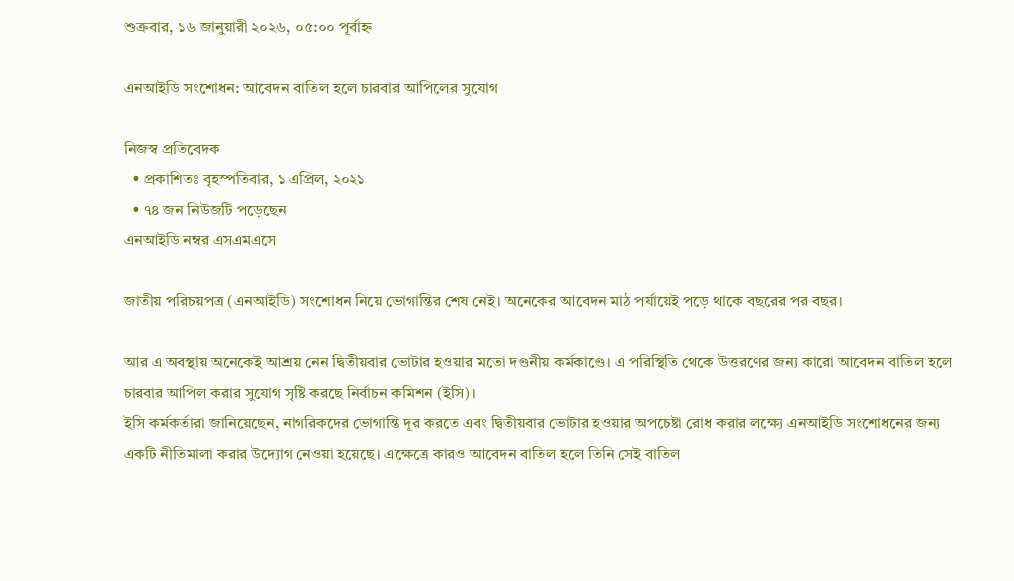শুক্রবার, ১৬ জানুয়ারী ২০২৬, ০৫:০০ পূর্বাহ্ন

এনআইডি সংশোধন: আবেদন বাতিল হলে চারবার আপিলের সুযোগ

নিজস্ব প্রতিবেদক
  • প্রকাশিতঃ বৃহস্পতিবার, ১ এপ্রিল, ২০২১
  • ৭৪ জন নিউজটি পড়েছেন
এনআইডি নম্বর এসএমএসে

জাতীয় পরিচয়পত্র (এনআইডি) সংশোধন নিয়ে ভোগান্তির শেষ নেই। অনেকের আবেদন মাঠ পর্যায়েই পড়ে থাকে বছরের পর বছর।

আর এ অবস্থায় অনেকেই আশ্রয় নেন দ্বিতীয়বার ভোটার হওয়ার মতো দণ্ডনীয় কর্মকাণ্ডে। এ পরিস্থিতি থেকে উত্তরণের জন্য কারো আবেদন বাতিল হলে চারবার আপিল করার সুযোগ সৃষ্টি করছে নির্বাচন কমিশন (ইসি)।
ইসি কর্মকর্তারা জানিয়েছেন, নাগরিকদের ভোগান্তি দূর করতে এবং দ্বিতীয়বার ভোটার হওয়ার অপচেষ্টা রোধ করার লক্ষ্যে এনআইডি সংশোধনের জন্য একটি নীতিমালা করার উদ্যোগ নেওয়া হয়েছে। এক্ষেত্রে কারও আবেদন বাতিল হলে তিনি সেই বাতিল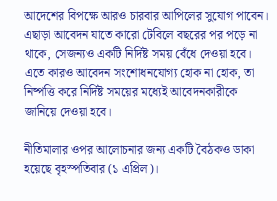আদেশের বিপক্ষে আরও চারবার আপিলের সুযোগ পাবেন। এছাড়া আবেদন যাতে কারো টেবিলে বছরের পর পড়ে না থাকে, সেজন্যও একটি নির্দিষ্ট সময় বেঁধে দেওয়া হবে। এতে কারও আবেদন সংশোধনযোগ্য হোক না হোক, তা নিষ্পত্তি করে নির্দিষ্ট সময়ের মধ্যেই আবেদনকারীকে জানিয়ে দেওয়া হবে।

নীতিমালার ওপর আলোচনার জন্য একটি বৈঠকও ডাকা হয়েছে বৃহস্পতিবার (১ এপ্রিল)।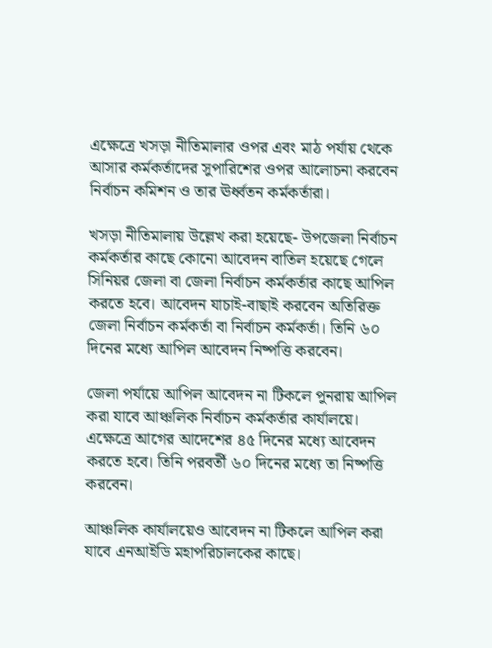এক্ষেত্রে খসড়া নীতিমালার ওপর এবং মাঠ পর্যায় থেকে আসার কর্মকর্তাদের সুপারিশের ওপর আলোচনা করবেন নির্বাচন কমিশন ও তার ঊর্ধ্বতন কর্মকর্তারা।

খসড়া নীতিমালায় উল্লেখ করা হয়েছে- উপজেলা নির্বাচন কর্মকর্তার কাছে কোনো আবেদন বাতিল হয়েছে গেলে সিনিয়র জেলা বা জেলা নির্বাচন কর্মকর্তার কাছে আপিল করতে হবে। আবেদন যাচাই-বাছাই করবেন অতিরিক্ত জেলা নির্বাচন কর্মকর্তা বা নির্বাচন কর্মকর্তা। তিনি ৬০ দিনের মধ্যে আপিল আবেদন নিষ্পত্তি করবেন।

জেলা পর্যায়ে আপিল আবেদন না টিকলে পুনরায় আপিল করা যাবে আঞ্চলিক নির্বাচন কর্মকর্তার কার্যালয়ে। এক্ষেত্রে আগের আদেশের ৪৫ দিনের মধ্যে আবেদন করতে হবে। তিনি পরবর্তী ৬০ দিনের মধ্যে তা নিষ্পত্তি করবেন।

আঞ্চলিক কার্যালয়েও আবেদন না টিকলে আপিল করা যাবে এনআইডি মহাপরিচালকের কাছে।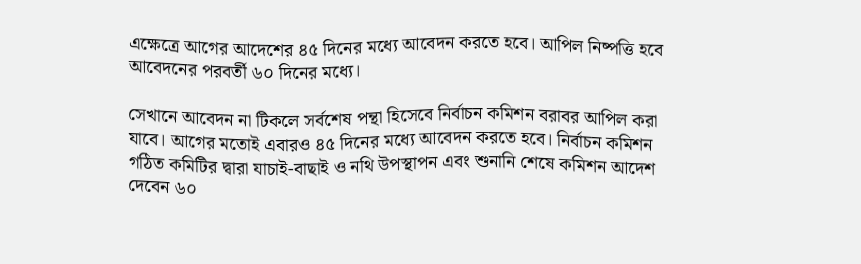এক্ষেত্রে আগের আদেশের ৪৫ দিনের মধ্যে আবেদন করতে হবে। আপিল নিষ্পত্তি হবে আবেদনের পরবর্তী ৬০ দিনের মধ্যে।

সেখানে আবেদন না টিকলে সর্বশেষ পন্থা হিসেবে নির্বাচন কমিশন বরাবর আপিল করা যাবে। আগের মতোই এবারও ৪৫ দিনের মধ্যে আবেদন করতে হবে। নির্বাচন কমিশন গঠিত কমিটির দ্বারা যাচাই-বাছাই ও নথি উপস্থাপন এবং শুনানি শেষে কমিশন আদেশ দেবেন ৬০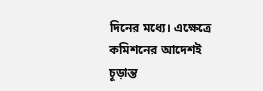দিনের মধ্যে। এক্ষেত্রে কমিশনের আদেশই চূড়ান্ত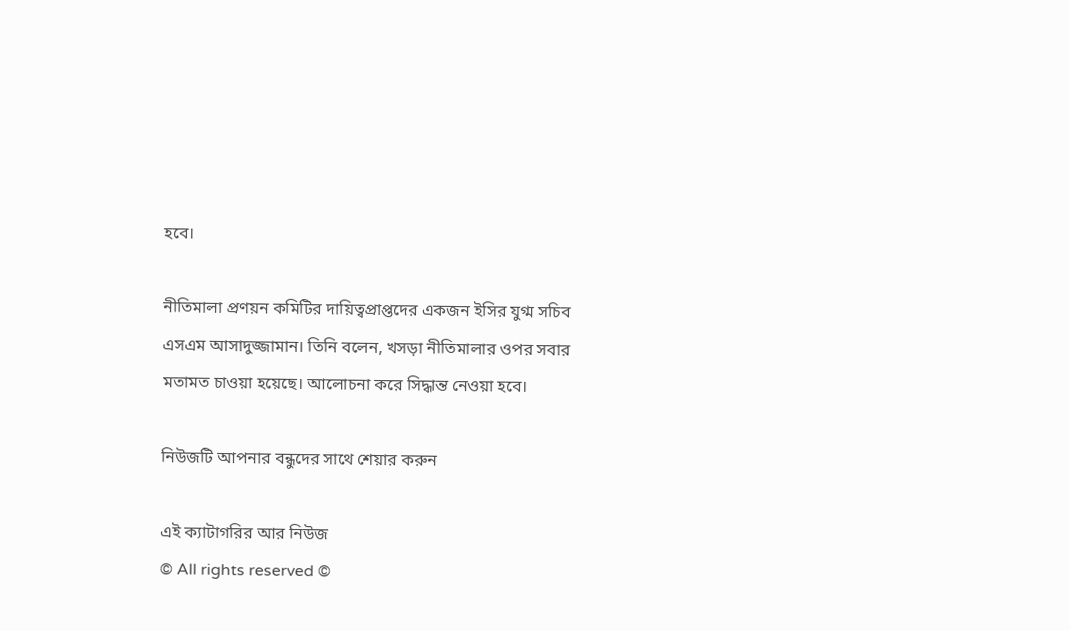হবে।

নীতিমালা প্রণয়ন কমিটির দায়িত্বপ্রাপ্তদের একজন ইসির যুগ্ম সচিব এসএম আসাদুজ্জামান। তিনি বলেন, খসড়া নীতিমালার ওপর সবার মতামত চাওয়া হয়েছে। আলোচনা করে সিদ্ধান্ত নেওয়া হবে।

নিউজটি আপনার বন্ধুদের সাথে শেয়ার করুন

এই ক্যাটাগরির আর নিউজ
© All rights reserved ©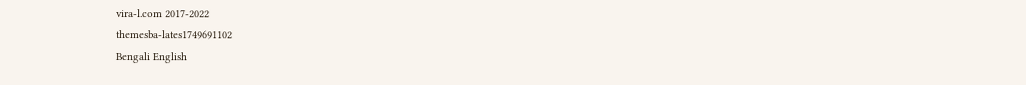vira-l.com 2017-2022
themesba-lates1749691102
Bengali English